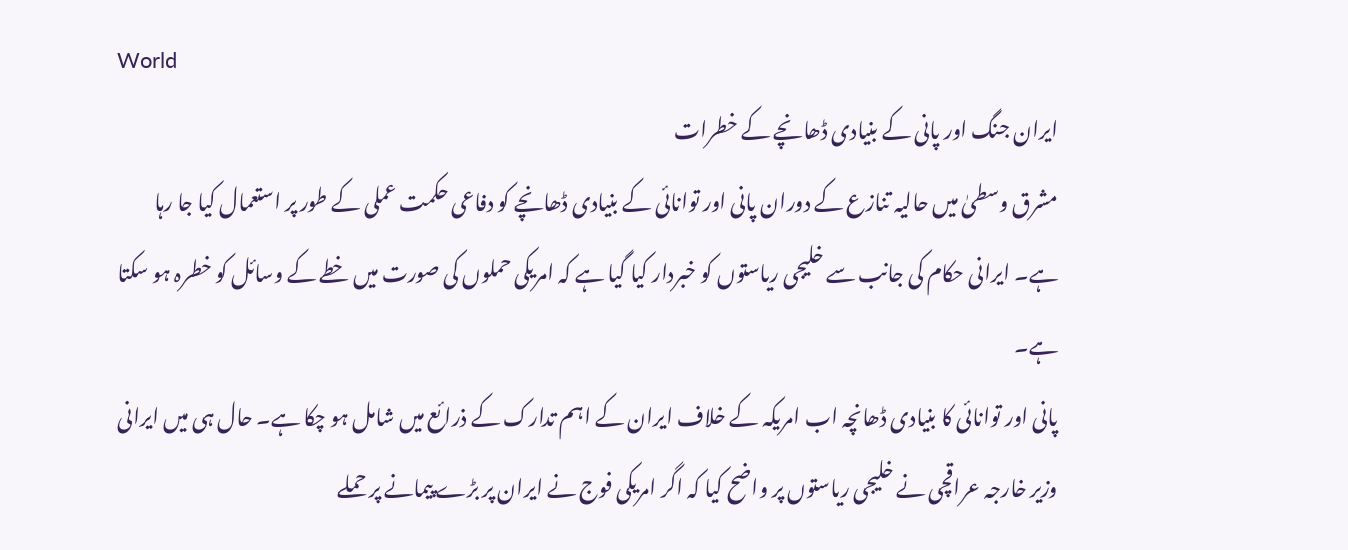World
ایران جنگ اور پانی کے بنیادی ڈھانچے کے خطرات
مشرق وسطیٰ میں حالیہ تنازع کے دوران پانی اور توانائی کے بنیادی ڈھانچے کو دفاعی حکمت عملی کے طور پر استعمال کیا جا رہا ہے۔ ایرانی حکام کی جانب سے خلیجی ریاستوں کو خبردار کیا گیا ہے کہ امریکی حملوں کی صورت میں خطے کے وسائل کو خطرہ ہو سکتا ہے۔
پانی اور توانائی کا بنیادی ڈھانچہ اب امریکہ کے خلاف ایران کے اہم تدارک کے ذرائع میں شامل ہو چکا ہے۔ حال ہی میں ایرانی وزیر خارجہ عراقچی نے خلیجی ریاستوں پر واضح کیا کہ اگر امریکی فوج نے ایران پر بڑے پیمانے پر حملے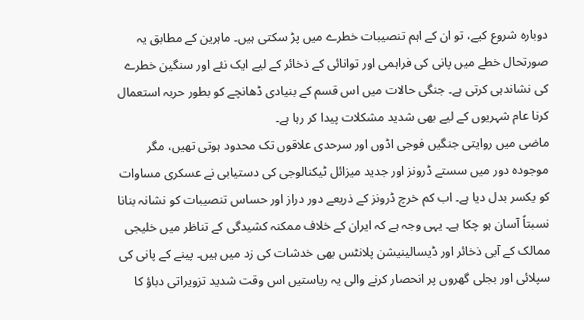دوبارہ شروع کیے، تو ان کے اہم تنصیبات خطرے میں پڑ سکتی ہیں۔ ماہرین کے مطابق یہ صورتحال خطے میں پانی کی فراہمی اور توانائی کے ذخائر کے لیے ایک نئے اور سنگین خطرے کی نشاندہی کرتی ہے۔ جنگی حالات میں اس قسم کے بنیادی ڈھانچے کو بطور حربہ استعمال کرنا عام شہریوں کے لیے بھی شدید مشکلات پیدا کر رہا ہے۔
ماضی میں روایتی جنگیں فوجی اڈوں اور سرحدی علاقوں تک محدود ہوتی تھیں، مگر موجودہ دور میں سستے ڈرونز اور جدید میزائل ٹیکنالوجی کی دستیابی نے عسکری مساوات کو یکسر بدل دیا ہے۔ اب کم خرچ ڈرونز کے ذریعے دور دراز اور حساس تنصیبات کو نشانہ بنانا نسبتاً آسان ہو چکا ہے۔ یہی وجہ ہے کہ ایران کے خلاف ممکنہ کشیدگی کے تناظر میں خلیجی ممالک کے آبی ذخائر اور ڈیسالینیشن پلانٹس بھی خدشات کی زد میں ہیں۔ پینے کے پانی کی سپلائی اور بجلی گھروں پر انحصار کرنے والی یہ ریاستیں اس وقت شدید تزویراتی دباؤ کا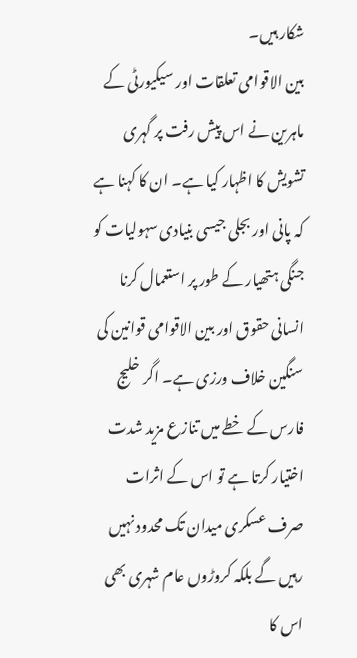شکار ہیں۔
بین الاقوامی تعلقات اور سیکیورٹی کے ماہرین نے اس پیش رفت پر گہری تشویش کا اظہار کیا ہے۔ ان کا کہنا ہے کہ پانی اور بجلی جیسی بنیادی سہولیات کو جنگی ہتھیار کے طور پر استعمال کرنا انسانی حقوق اور بین الاقوامی قوانین کی سنگین خلاف ورزی ہے۔ اگر خلیج فارس کے خطے میں تنازع مزید شدت اختیار کرتا ہے تو اس کے اثرات صرف عسکری میدان تک محدود نہیں رہیں گے بلکہ کروڑوں عام شہری بھی اس کا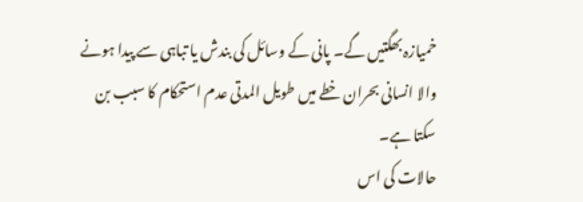خمیازہ بھگتیں گے۔ پانی کے وسائل کی بندش یا تباہی سے پیدا ہونے والا انسانی بحران خطے میں طویل المدتی عدم استحکام کا سبب بن سکتا ہے۔
حالات کی اس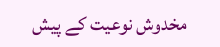مخدوش نوعیت کے پیش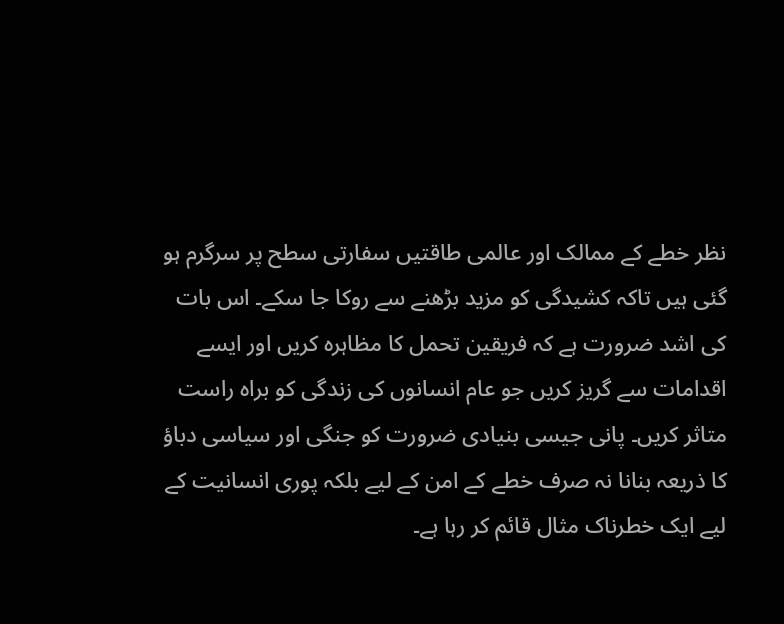نظر خطے کے ممالک اور عالمی طاقتیں سفارتی سطح پر سرگرم ہو گئی ہیں تاکہ کشیدگی کو مزید بڑھنے سے روکا جا سکے۔ اس بات کی اشد ضرورت ہے کہ فریقین تحمل کا مظاہرہ کریں اور ایسے اقدامات سے گریز کریں جو عام انسانوں کی زندگی کو براہ راست متاثر کریں۔ پانی جیسی بنیادی ضرورت کو جنگی اور سیاسی دباؤ کا ذریعہ بنانا نہ صرف خطے کے امن کے لیے بلکہ پوری انسانیت کے لیے ایک خطرناک مثال قائم کر رہا ہے۔